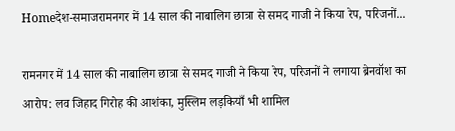Homeदेश-समाजरामनगर में 14 साल की नाबालिग छात्रा से समद गाजी ने किया रेप, परिजनों...

रामनगर में 14 साल की नाबालिग छात्रा से समद गाजी ने किया रेप, परिजनों ने लगाया ब्रेनवॉश का आरोप: लव जिहाद गिरोह की आशंका, मुस्लिम लड़कियाँ भी शामिल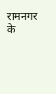रामनगर के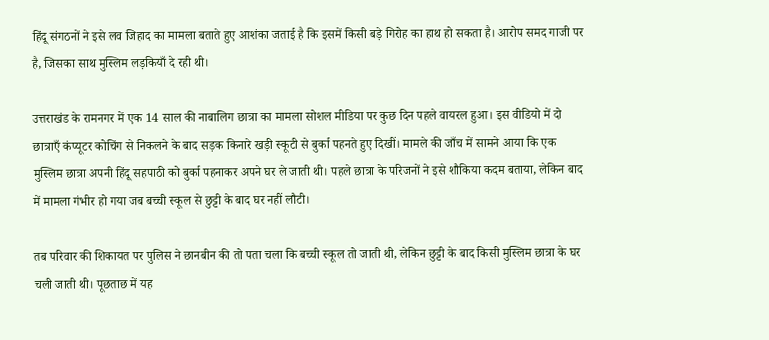हिंदू संगठनों ने इसे लव जिहाद का मामला बताते हुए आशंका जताई है कि इसमें किसी बड़े गिरोह का हाथ हो सकता है। आरोप समद गाजी पर है, जिसका साथ मुस्लिम लड़कियाँ दे रही थी।

उत्तराखंड के रामनगर में एक 14 साल की नाबालिग छात्रा का मामला सोशल मीडिया पर कुछ दिन पहले वायरल हुआ। इस वीडियो में दो छात्राएँ कंप्यूटर कोचिंग से निकलने के बाद सड़क किनारे खड़ी स्कूटी से बुर्का पहनते हुए दिखीं। मामले की जाँच में सामने आया कि एक मुस्लिम छात्रा अपनी हिंदू सहपाठी को बुर्का पहनाकर अपने घर ले जाती थी। पहले छात्रा के परिजनों ने इसे शौकिया कदम बताया, लेकिन बाद में मामला गंभीर हो गया जब बच्ची स्कूल से छुट्टी के बाद घर नहीं लौटी।

तब परिवार की शिकायत पर पुलिस ने छानबीन की तो पता चला कि बच्ची स्कूल तो जाती थी, लेकिन छुट्टी के बाद किसी मुस्लिम छात्रा के घर चली जाती थी। पूछताछ में यह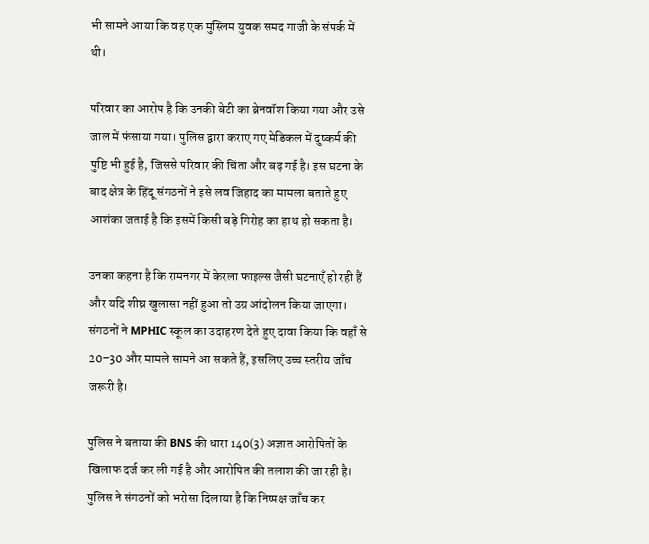भी सामने आया कि वह एक मुस्लिम युवक समद गाजी के संपर्क में थी।

परिवार का आरोप है कि उनकी बेटी का ब्रेनवॉश किया गया और उसे जाल में फंसाया गया। पुलिस द्वारा कराए गए मेडिकल में दुष्कर्म की पुष्टि भी हुई है, जिससे परिवार की चिंता और बढ़ गई है। इस घटना के बाद क्षेत्र के हिंदू संगठनों ने इसे लव जिहाद का मामला बताते हुए आशंका जताई है कि इसमें किसी बड़े गिरोह का हाथ हो सकता है।

उनका कहना है कि रामनगर में केरला फाइल्स जैसी घटनाएँ हो रही हैं और यदि शीघ्र खुलासा नहीं हुआ तो उग्र आंदोलन किया जाएगा। संगठनों ने MPHIC स्कूल का उदाहरण देते हुए दावा किया कि वहाँ से 20–30 और मामले सामने आ सकते हैं, इसलिए उच्च स्तरीय जाँच जरूरी है।

पुलिस ने बताया की BNS की धारा 140(3) अज्ञात आरोपितों के खिलाफ दर्ज कर ली गई है और आरोपित की तलाश की जा रही है। पुलिस ने संगठनों को भरोसा दिलाया है कि निष्पक्ष जाँच कर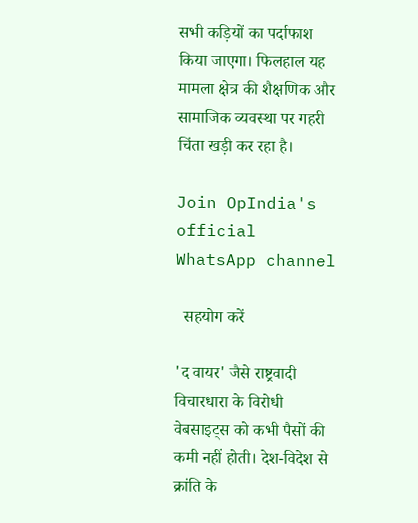सभी कड़ियों का पर्दाफाश किया जाएगा। फिलहाल यह मामला क्षेत्र की शैक्षणिक और सामाजिक व्यवस्था पर गहरी चिंता खड़ी कर रहा है।

Join OpIndia's official WhatsApp channel

  सहयोग करें

'द वायर' जैसे राष्ट्रवादी विचारधारा के विरोधी वेबसाइट्स को कभी पैसों की कमी नहीं होती। देश-विदेश से क्रांति के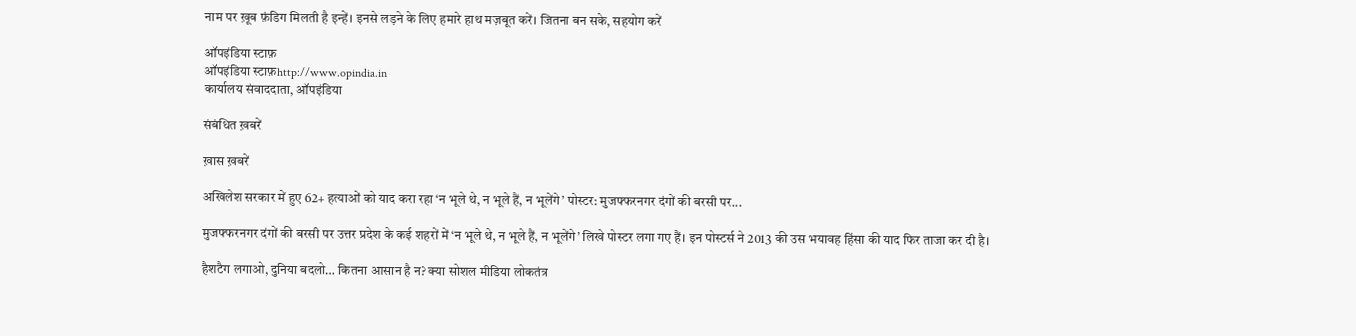नाम पर ख़ूब फ़ंडिग मिलती है इन्हें। इनसे लड़ने के लिए हमारे हाथ मज़बूत करें। जितना बन सके, सहयोग करें

ऑपइंडिया स्टाफ़
ऑपइंडिया स्टाफ़http://www.opindia.in
कार्यालय संवाददाता, ऑपइंडिया

संबंधित ख़बरें

ख़ास ख़बरें

अखिलेश सरकार में हुए 62+ हत्याओं को याद करा रहा ‘न भूले थे, न भूले हैं, न भूलेंगे’ पोस्टर: मुजफ्फरनगर दंगों की बरसी पर...

मुजफ्फरनगर दंगों की बरसी पर उत्तर प्रदेश के कई शहरों में ‘न भूले थे, न भूले हैं, न भूलेंगे’ लिखे पोस्टर लगा गए हैं। इन पोस्टर्स ने 2013 की उस भयावह हिंसा की याद फिर ताजा कर दी है।

हैशटैग लगाओ, दुनिया बदलो… कितना आसान है न? क्या सोशल मीडिया लोकतंत्र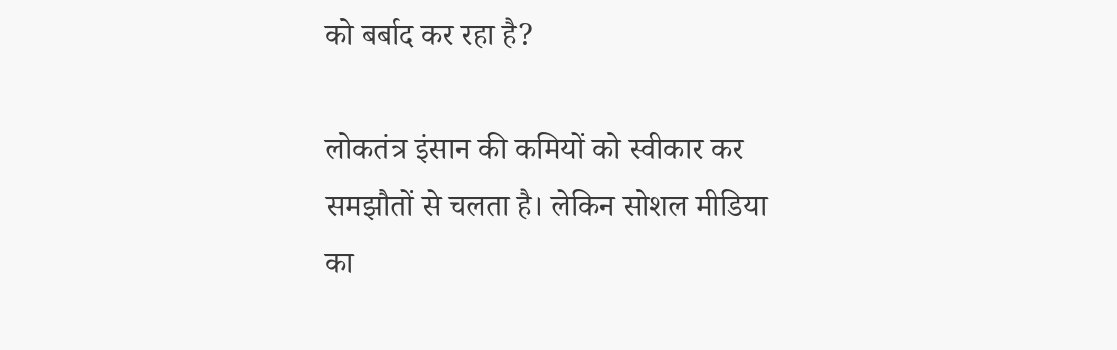को बर्बाद कर रहा है?

लोकतंत्र इंसान की कमियों को स्वीकार कर समझौतों से चलता है। लेकिन सोशल मीडिया का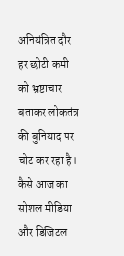अनियंत्रित दौर हर छोटी कमी को भ्रष्टाचार बताकर लोकतंत्र की बुनियाद पर चोट कर रहा है। कैसे आज का सोशल मीडिया और डिजिटल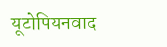यूटोपियनवाद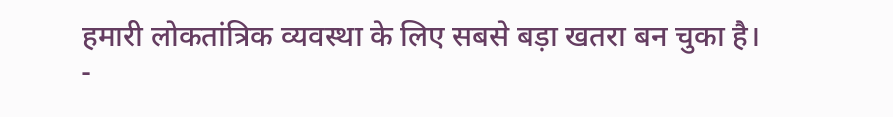हमारी लोकतांत्रिक व्यवस्था के लिए सबसे बड़ा खतरा बन चुका है।
-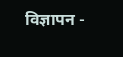विज्ञापन -